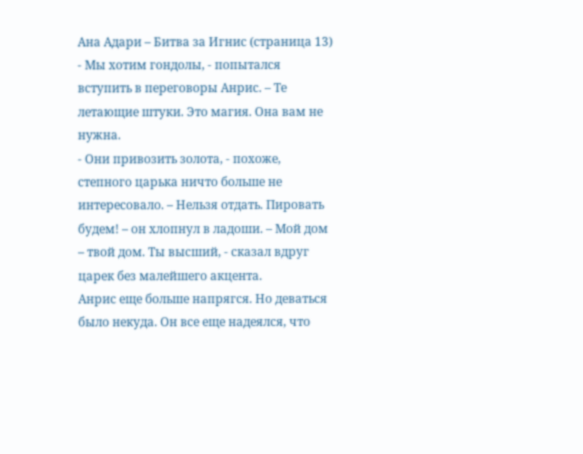Ана Адари – Битва за Игнис (страница 13)
- Мы хотим гондолы, - попытался вступить в переговоры Анрис. – Те летающие штуки. Это магия. Она вам не нужна.
- Они привозить золота, - похоже, степного царька ничто больше не интересовало. – Нельзя отдать. Пировать будем! – он хлопнул в ладоши. – Мой дом – твой дом. Ты высший, - сказал вдруг царек без малейшего акцента.
Анрис еще больше напрягся. Но деваться было некуда. Он все еще надеялся, что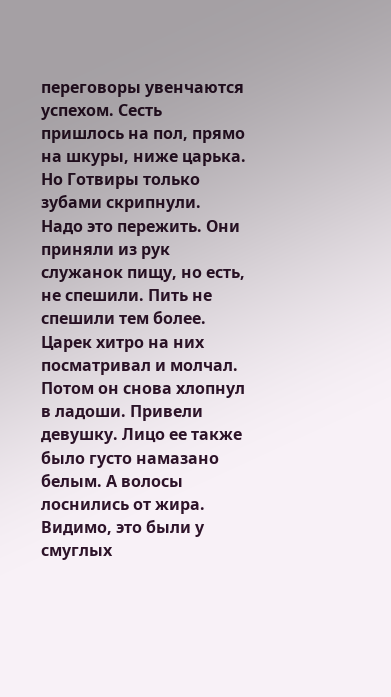переговоры увенчаются успехом. Сесть пришлось на пол, прямо на шкуры, ниже царька. Но Готвиры только зубами скрипнули. Надо это пережить. Они приняли из рук служанок пищу, но есть, не спешили. Пить не спешили тем более. Царек хитро на них посматривал и молчал.
Потом он снова хлопнул в ладоши. Привели девушку. Лицо ее также было густо намазано белым. А волосы лоснились от жира. Видимо, это были у смуглых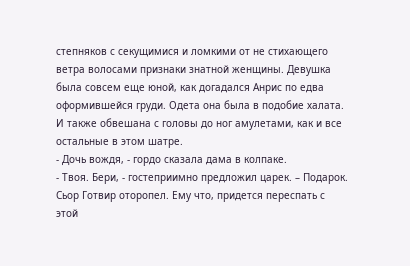степняков с секущимися и ломкими от не стихающего ветра волосами признаки знатной женщины. Девушка была совсем еще юной, как догадался Анрис по едва оформившейся груди. Одета она была в подобие халата. И также обвешана с головы до ног амулетами, как и все остальные в этом шатре.
- Дочь вождя, - гордо сказала дама в колпаке.
- Твоя. Бери, - гостеприимно предложил царек. – Подарок.
Сьор Готвир оторопел. Ему что, придется переспать с этой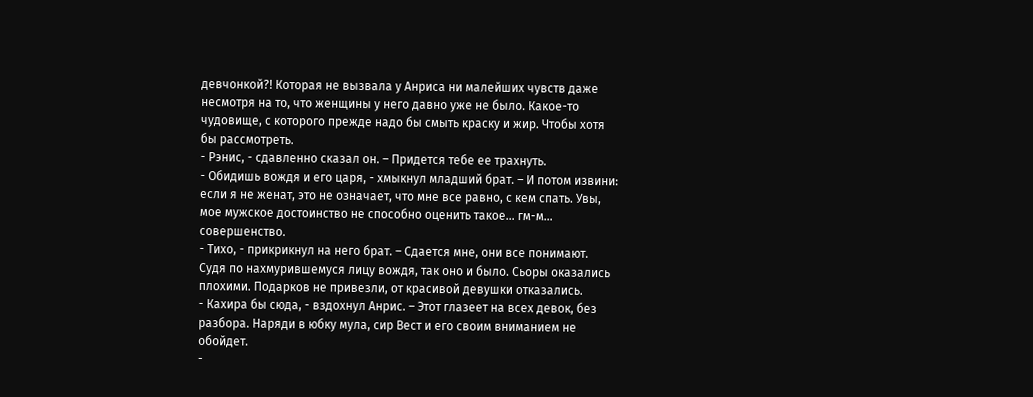девчонкой?! Которая не вызвала у Анриса ни малейших чувств даже несмотря на то, что женщины у него давно уже не было. Какое-то чудовище, с которого прежде надо бы смыть краску и жир. Чтобы хотя бы рассмотреть.
- Рэнис, - сдавленно сказал он. – Придется тебе ее трахнуть.
- Обидишь вождя и его царя, - хмыкнул младший брат. – И потом извини: если я не женат, это не означает, что мне все равно, с кем спать. Увы, мое мужское достоинство не способно оценить такое… гм-м… совершенство.
- Тихо, - прикрикнул на него брат. – Сдается мне, они все понимают.
Судя по нахмурившемуся лицу вождя, так оно и было. Сьоры оказались плохими. Подарков не привезли, от красивой девушки отказались.
- Кахира бы сюда, - вздохнул Анрис. – Этот глазеет на всех девок, без разбора. Наряди в юбку мула, сир Вест и его своим вниманием не обойдет.
-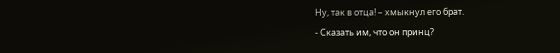Ну, так в отца! – хмыкнул его брат.
- Сказать им, что он принц?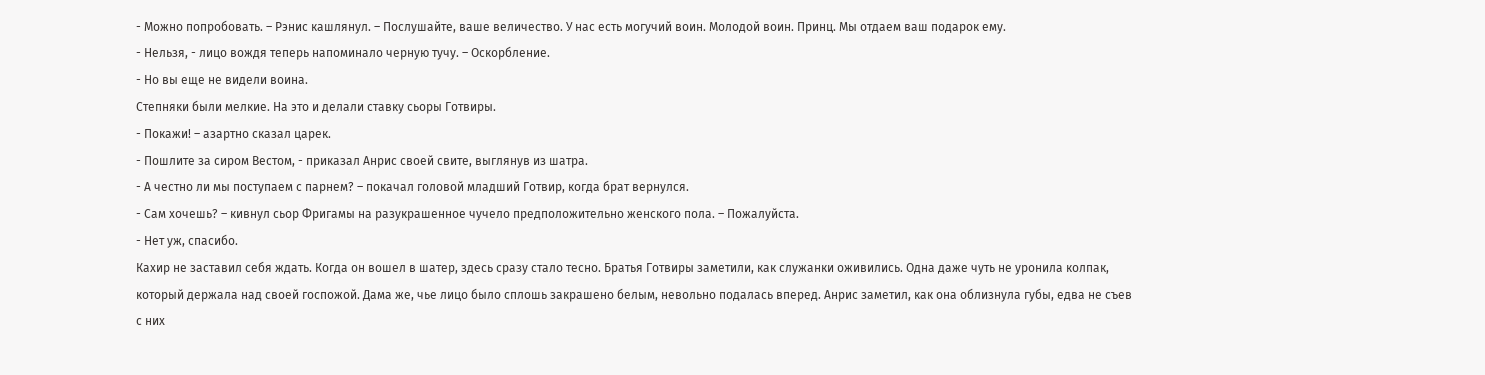- Можно попробовать. – Рэнис кашлянул. – Послушайте, ваше величество. У нас есть могучий воин. Молодой воин. Принц. Мы отдаем ваш подарок ему.
- Нельзя, - лицо вождя теперь напоминало черную тучу. – Оскорбление.
- Но вы еще не видели воина.
Степняки были мелкие. На это и делали ставку сьоры Готвиры.
- Покажи! – азартно сказал царек.
- Пошлите за сиром Вестом, - приказал Анрис своей свите, выглянув из шатра.
- А честно ли мы поступаем с парнем? – покачал головой младший Готвир, когда брат вернулся.
- Сам хочешь? – кивнул сьор Фригамы на разукрашенное чучело предположительно женского пола. – Пожалуйста.
- Нет уж, спасибо.
Кахир не заставил себя ждать. Когда он вошел в шатер, здесь сразу стало тесно. Братья Готвиры заметили, как служанки оживились. Одна даже чуть не уронила колпак, который держала над своей госпожой. Дама же, чье лицо было сплошь закрашено белым, невольно подалась вперед. Анрис заметил, как она облизнула губы, едва не съев с них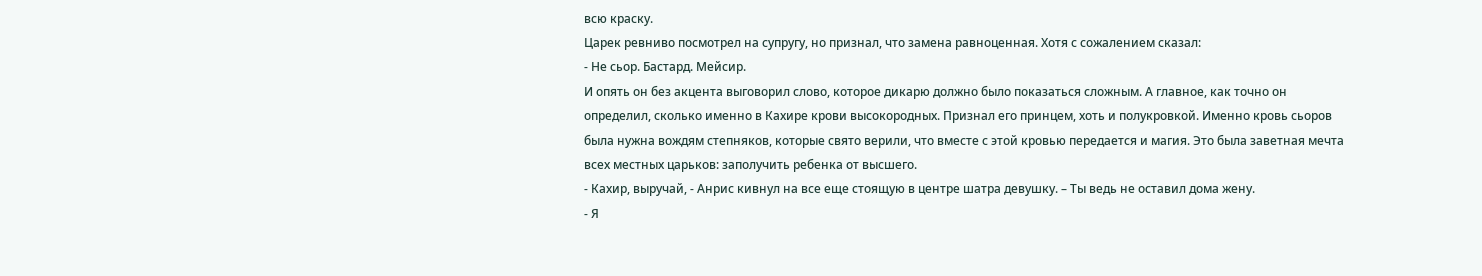всю краску.
Царек ревниво посмотрел на супругу, но признал, что замена равноценная. Хотя с сожалением сказал:
- Не сьор. Бастард. Мейсир.
И опять он без акцента выговорил слово, которое дикарю должно было показаться сложным. А главное, как точно он определил, сколько именно в Кахире крови высокородных. Признал его принцем, хоть и полукровкой. Именно кровь сьоров была нужна вождям степняков, которые свято верили, что вместе с этой кровью передается и магия. Это была заветная мечта всех местных царьков: заполучить ребенка от высшего.
- Кахир, выручай, - Анрис кивнул на все еще стоящую в центре шатра девушку. – Ты ведь не оставил дома жену.
- Я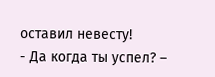оставил невесту!
- Да когда ты успел? –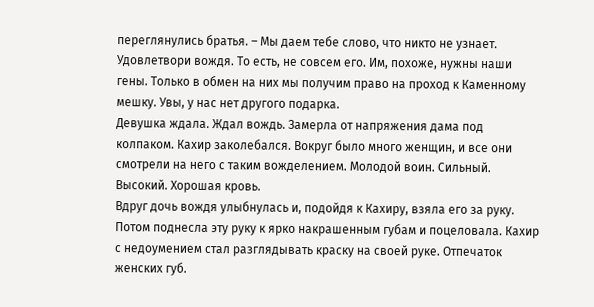переглянулись братья. – Мы даем тебе слово, что никто не узнает. Удовлетвори вождя. То есть, не совсем его. Им, похоже, нужны наши гены. Только в обмен на них мы получим право на проход к Каменному мешку. Увы, у нас нет другого подарка.
Девушка ждала. Ждал вождь. Замерла от напряжения дама под колпаком. Кахир заколебался. Вокруг было много женщин, и все они смотрели на него с таким вожделением. Молодой воин. Сильный. Высокий. Хорошая кровь.
Вдруг дочь вождя улыбнулась и, подойдя к Кахиру, взяла его за руку. Потом поднесла эту руку к ярко накрашенным губам и поцеловала. Кахир с недоумением стал разглядывать краску на своей руке. Отпечаток женских губ.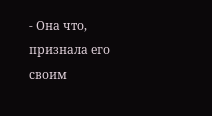- Она что, признала его своим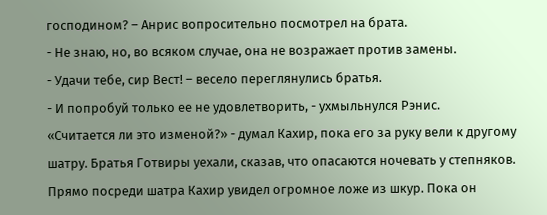господином? – Анрис вопросительно посмотрел на брата.
- Не знаю, но, во всяком случае, она не возражает против замены.
- Удачи тебе, сир Вест! – весело переглянулись братья.
- И попробуй только ее не удовлетворить, - ухмыльнулся Рэнис.
«Считается ли это изменой?» - думал Кахир, пока его за руку вели к другому шатру. Братья Готвиры уехали, сказав, что опасаются ночевать у степняков.
Прямо посреди шатра Кахир увидел огромное ложе из шкур. Пока он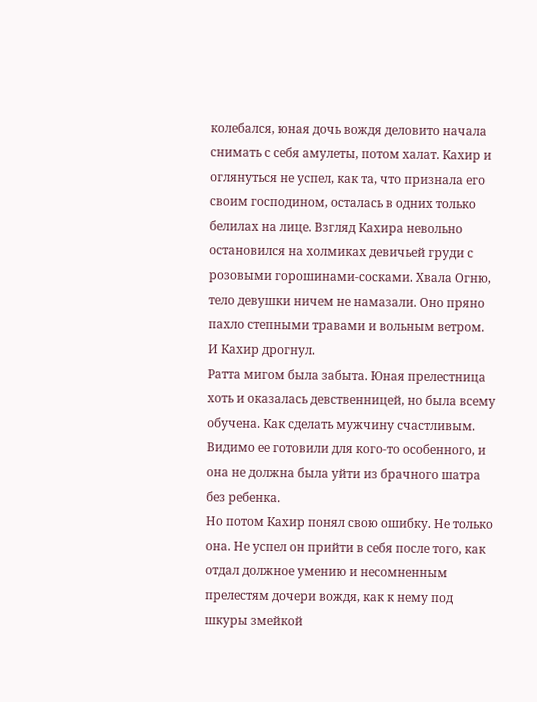колебался, юная дочь вождя деловито начала снимать с себя амулеты, потом халат. Кахир и оглянуться не успел, как та, что признала его своим господином, осталась в одних только белилах на лице. Взгляд Кахира невольно остановился на холмиках девичьей груди с розовыми горошинами-сосками. Хвала Огню, тело девушки ничем не намазали. Оно пряно пахло степными травами и вольным ветром. И Кахир дрогнул.
Ратта мигом была забыта. Юная прелестница хоть и оказалась девственницей, но была всему обучена. Как сделать мужчину счастливым. Видимо ее готовили для кого-то особенного, и она не должна была уйти из брачного шатра без ребенка.
Но потом Кахир понял свою ошибку. Не только она. Не успел он прийти в себя после того, как отдал должное умению и несомненным прелестям дочери вождя, как к нему под шкуры змейкой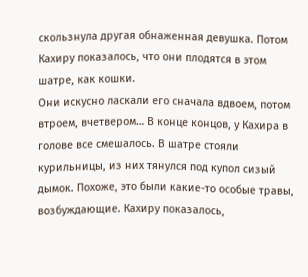скользнула другая обнаженная девушка. Потом Кахиру показалось, что они плодятся в этом шатре, как кошки.
Они искусно ласкали его сначала вдвоем, потом втроем, вчетвером… В конце концов, у Кахира в голове все смешалось. В шатре стояли курильницы, из них тянулся под купол сизый дымок. Похоже, это были какие-то особые травы, возбуждающие. Кахиру показалось,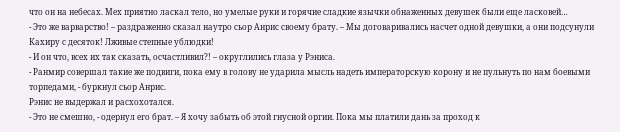что он на небесах. Мех приятно ласкал тело, но умелые руки и горячие сладкие язычки обнаженных девушек были еще ласковей…
- Это же варварство! – раздраженно сказал наутро сьор Анрис своему брату. – Мы договаривались насчет одной девушки, а они подсунули Кахиру с десяток! Лживые степные ублюдки!
- И он что, всех их так сказать, осчастливил?! – округлились глаза у Рэниса.
- Ранмир совершал такие же подвиги, пока ему в голову не ударила мысль надеть императорскую корону и не пульнуть по нам боевыми торпедами, - буркнул сьор Анрис.
Рэнис не выдержал и расхохотался.
- Это не смешно, - одернул его брат. – Я хочу забыть об этой гнусной оргии. Пока мы платили дань за проход к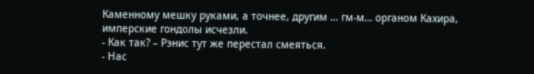Каменному мешку руками, а точнее, другим … гм-м… органом Кахира, имперские гондолы исчезли.
- Как так? – Рэнис тут же перестал смеяться.
- Нас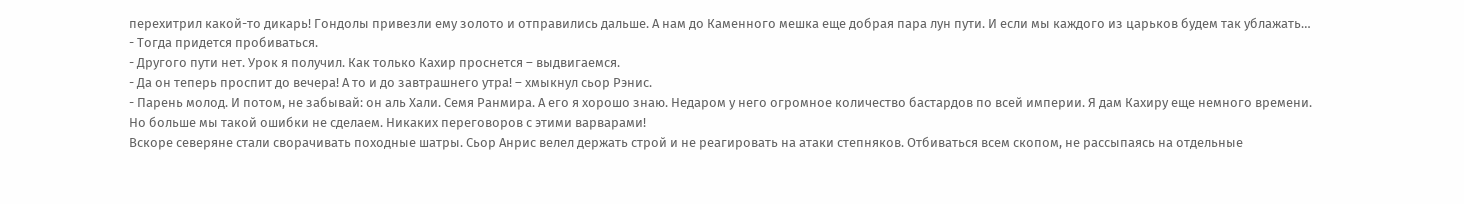перехитрил какой-то дикарь! Гондолы привезли ему золото и отправились дальше. А нам до Каменного мешка еще добрая пара лун пути. И если мы каждого из царьков будем так ублажать…
- Тогда придется пробиваться.
- Другого пути нет. Урок я получил. Как только Кахир проснется – выдвигаемся.
- Да он теперь проспит до вечера! А то и до завтрашнего утра! – хмыкнул сьор Рэнис.
- Парень молод. И потом, не забывай: он аль Хали. Семя Ранмира. А его я хорошо знаю. Недаром у него огромное количество бастардов по всей империи. Я дам Кахиру еще немного времени. Но больше мы такой ошибки не сделаем. Никаких переговоров с этими варварами!
Вскоре северяне стали сворачивать походные шатры. Сьор Анрис велел держать строй и не реагировать на атаки степняков. Отбиваться всем скопом, не рассыпаясь на отдельные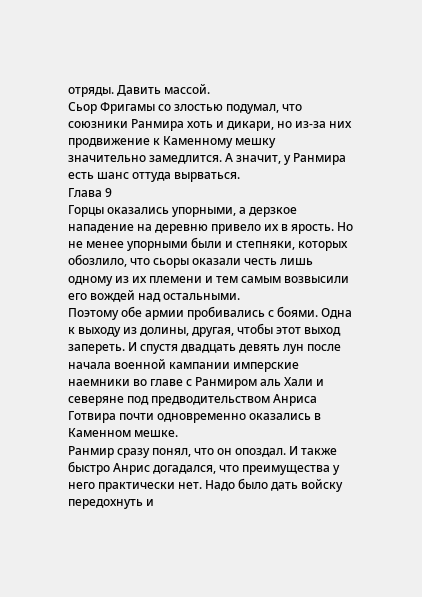отряды. Давить массой.
Сьор Фригамы со злостью подумал, что союзники Ранмира хоть и дикари, но из-за них продвижение к Каменному мешку значительно замедлится. А значит, у Ранмира есть шанс оттуда вырваться.
Глава 9
Горцы оказались упорными, а дерзкое нападение на деревню привело их в ярость. Но не менее упорными были и степняки, которых обозлило, что сьоры оказали честь лишь одному из их племени и тем самым возвысили его вождей над остальными.
Поэтому обе армии пробивались с боями. Одна к выходу из долины, другая, чтобы этот выход запереть. И спустя двадцать девять лун после начала военной кампании имперские наемники во главе с Ранмиром аль Хали и северяне под предводительством Анриса Готвира почти одновременно оказались в Каменном мешке.
Ранмир сразу понял, что он опоздал. И также быстро Анрис догадался, что преимущества у него практически нет. Надо было дать войску передохнуть и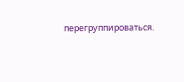перегруппироваться.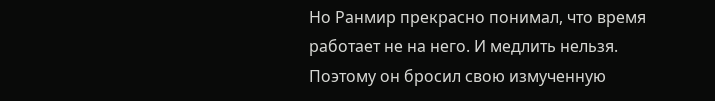Но Ранмир прекрасно понимал, что время работает не на него. И медлить нельзя. Поэтому он бросил свою измученную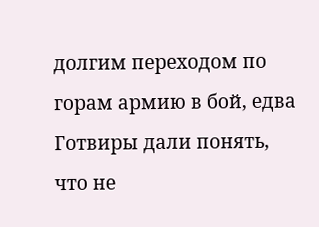долгим переходом по горам армию в бой, едва Готвиры дали понять, что не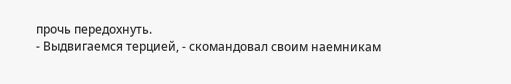прочь передохнуть.
- Выдвигаемся терцией, - скомандовал своим наемникам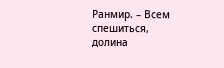Ранмир. – Всем спешиться, долина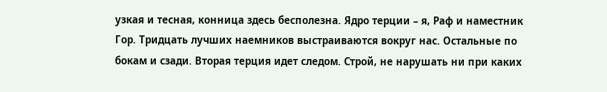узкая и тесная, конница здесь бесполезна. Ядро терции – я, Раф и наместник Гор. Тридцать лучших наемников выстраиваются вокруг нас. Остальные по бокам и сзади. Вторая терция идет следом. Строй, не нарушать ни при каких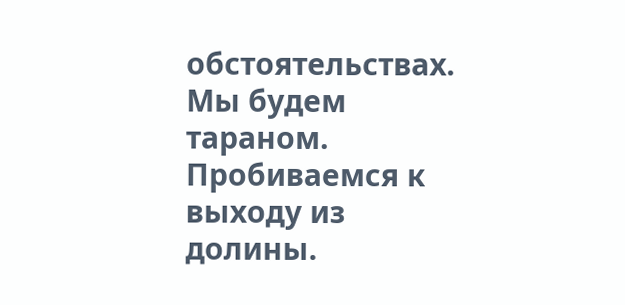обстоятельствах. Мы будем тараном. Пробиваемся к выходу из долины.